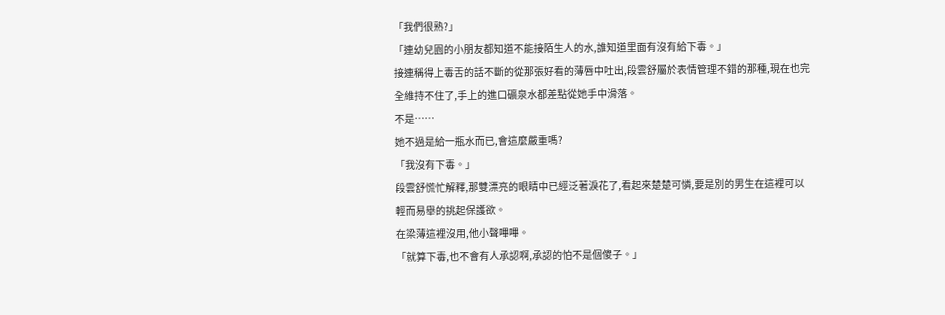「我們很熟?」
「連幼兒園的小朋友都知道不能接陌生人的水,誰知道里面有沒有給下毒。」
接連稱得上毒舌的話不斷的從那張好看的薄唇中吐出,段雲舒屬於表情管理不錯的那種,現在也完全維持不住了,手上的進口礦泉水都差點從她手中滑落。
不是……
她不過是給一瓶水而已,會這麼嚴重嗎?
「我沒有下毒。」
段雲舒慌忙解釋,那雙漂亮的眼睛中已經泛著淚花了,看起來楚楚可憐,要是別的男生在這裡可以輕而易舉的挑起保護欲。
在梁薄這裡沒用,他小聲嗶嗶。
「就算下毒,也不會有人承認啊,承認的怕不是個傻子。」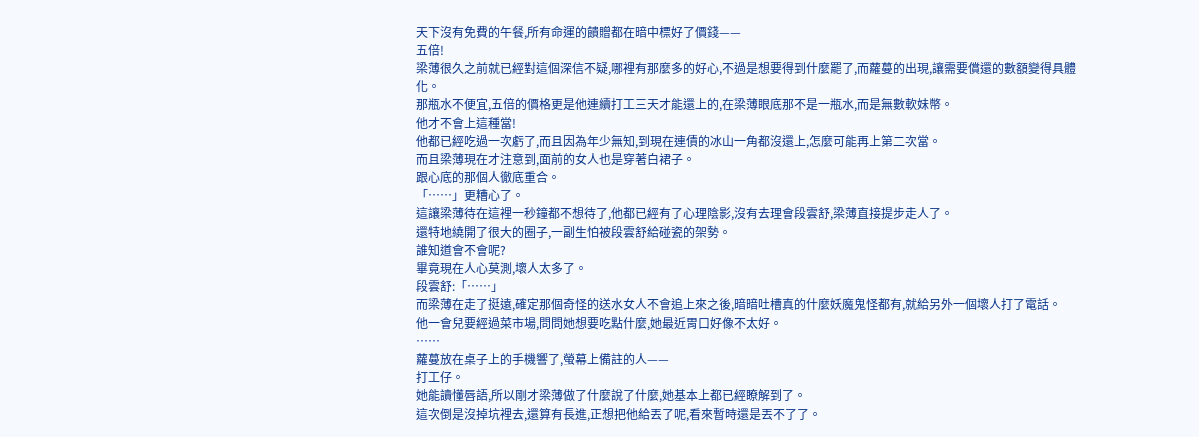天下沒有免費的午餐,所有命運的饋贈都在暗中標好了價錢——
五倍!
梁薄很久之前就已經對這個深信不疑,哪裡有那麼多的好心,不過是想要得到什麼罷了,而蘿蔓的出現,讓需要償還的數額變得具體化。
那瓶水不便宜,五倍的價格更是他連續打工三天才能還上的,在梁薄眼底那不是一瓶水,而是無數軟妹幣。
他才不會上這種當!
他都已經吃過一次虧了,而且因為年少無知,到現在連債的冰山一角都沒還上,怎麼可能再上第二次當。
而且梁薄現在才注意到,面前的女人也是穿著白裙子。
跟心底的那個人徹底重合。
「……」更糟心了。
這讓梁薄待在這裡一秒鐘都不想待了,他都已經有了心理陰影,沒有去理會段雲舒,梁薄直接提步走人了。
還特地繞開了很大的圈子,一副生怕被段雲舒給碰瓷的架勢。
誰知道會不會呢?
畢竟現在人心莫測,壞人太多了。
段雲舒:「……」
而梁薄在走了挺遠,確定那個奇怪的送水女人不會追上來之後,暗暗吐槽真的什麼妖魔鬼怪都有,就給另外一個壞人打了電話。
他一會兒要經過菜市場,問問她想要吃點什麼,她最近胃口好像不太好。
……
蘿蔓放在桌子上的手機響了,螢幕上備註的人——
打工仔。
她能讀懂唇語,所以剛才梁薄做了什麼說了什麼,她基本上都已經瞭解到了。
這次倒是沒掉坑裡去,還算有長進,正想把他給丟了呢,看來暫時還是丟不了了。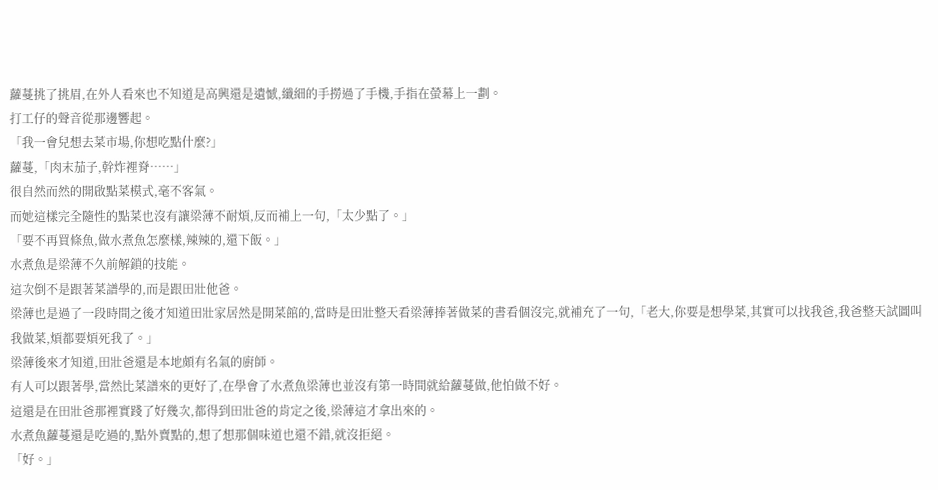蘿蔓挑了挑眉,在外人看來也不知道是高興還是遺憾,纖細的手撈過了手機,手指在螢幕上一劃。
打工仔的聲音從那邊響起。
「我一會兒想去菜市場,你想吃點什麼?」
蘿蔓,「肉末茄子,幹炸裡脊……」
很自然而然的開啟點菜模式,毫不客氣。
而她這樣完全隨性的點菜也沒有讓梁薄不耐煩,反而補上一句,「太少點了。」
「要不再買條魚,做水煮魚怎麼樣,辣辣的,還下飯。」
水煮魚是梁薄不久前解鎖的技能。
這次倒不是跟著菜譜學的,而是跟田壯他爸。
梁薄也是過了一段時間之後才知道田壯家居然是開菜館的,當時是田壯整天看梁薄捧著做菜的書看個沒完,就補充了一句,「老大,你要是想學菜,其實可以找我爸,我爸整天試圖叫我做菜,煩都要煩死我了。」
梁薄後來才知道,田壯爸還是本地頗有名氣的廚師。
有人可以跟著學,當然比菜譜來的更好了,在學會了水煮魚梁薄也並沒有第一時間就給蘿蔓做,他怕做不好。
這還是在田壯爸那裡實踐了好幾次,都得到田壯爸的肯定之後,梁薄這才拿出來的。
水煮魚蘿蔓還是吃過的,點外賣點的,想了想那個味道也還不錯,就沒拒絕。
「好。」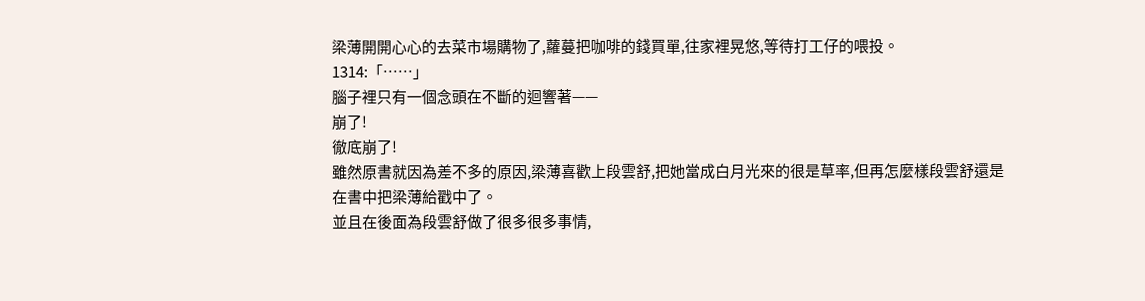梁薄開開心心的去菜市場購物了,蘿蔓把咖啡的錢買單,往家裡晃悠,等待打工仔的喂投。
1314:「……」
腦子裡只有一個念頭在不斷的迴響著——
崩了!
徹底崩了!
雖然原書就因為差不多的原因,梁薄喜歡上段雲舒,把她當成白月光來的很是草率,但再怎麼樣段雲舒還是在書中把梁薄給戳中了。
並且在後面為段雲舒做了很多很多事情,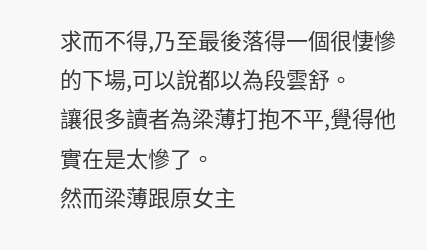求而不得,乃至最後落得一個很悽慘的下場,可以說都以為段雲舒。
讓很多讀者為梁薄打抱不平,覺得他實在是太慘了。
然而梁薄跟原女主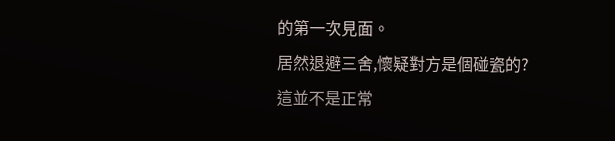的第一次見面。
居然退避三舍,懷疑對方是個碰瓷的?
這並不是正常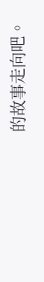的故事走向吧。